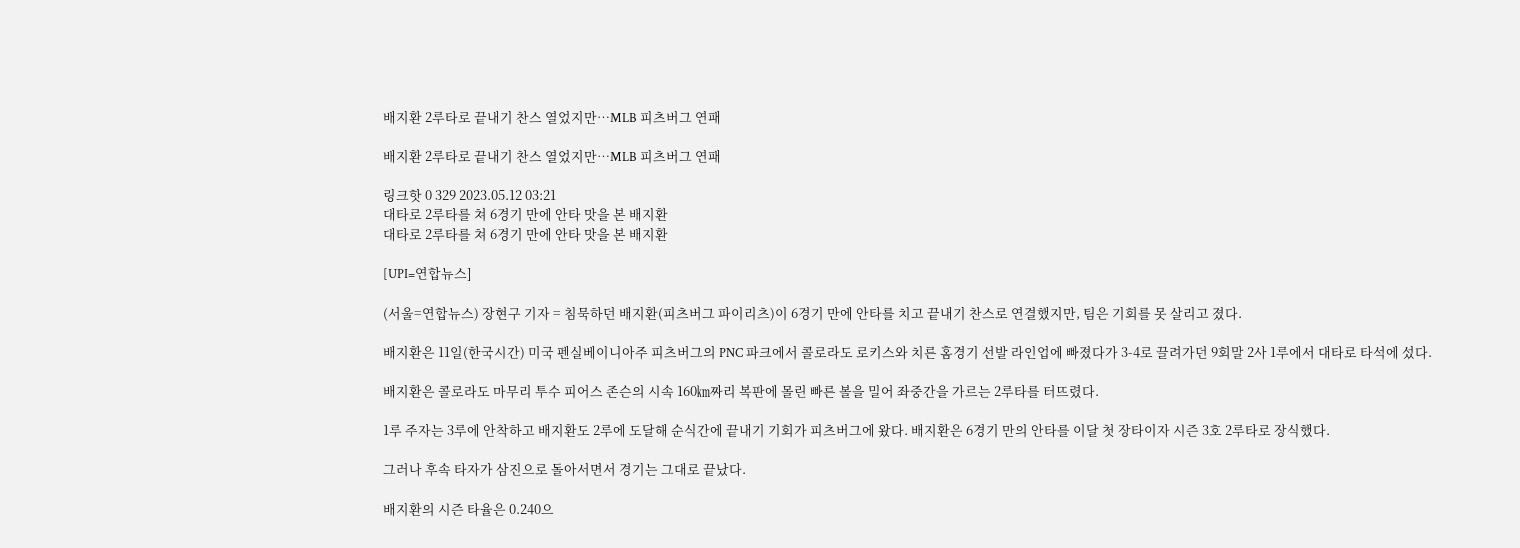배지환 2루타로 끝내기 찬스 열었지만…MLB 피츠버그 연패

배지환 2루타로 끝내기 찬스 열었지만…MLB 피츠버그 연패

링크핫 0 329 2023.05.12 03:21
대타로 2루타를 쳐 6경기 만에 안타 맛을 본 배지환
대타로 2루타를 쳐 6경기 만에 안타 맛을 본 배지환

[UPI=연합뉴스]

(서울=연합뉴스) 장현구 기자 = 침묵하던 배지환(피츠버그 파이리츠)이 6경기 만에 안타를 치고 끝내기 찬스로 연결했지만, 팀은 기회를 못 살리고 졌다.

배지환은 11일(한국시간) 미국 펜실베이니아주 피츠버그의 PNC 파크에서 콜로라도 로키스와 치른 홈경기 선발 라인업에 빠졌다가 3-4로 끌려가던 9회말 2사 1루에서 대타로 타석에 섰다.

배지환은 콜로라도 마무리 투수 피어스 존슨의 시속 160㎞짜리 복판에 몰린 빠른 볼을 밀어 좌중간을 가르는 2루타를 터뜨렸다.

1루 주자는 3루에 안착하고 배지환도 2루에 도달해 순식간에 끝내기 기회가 피츠버그에 왔다. 배지환은 6경기 만의 안타를 이달 첫 장타이자 시즌 3호 2루타로 장식했다.

그러나 후속 타자가 삼진으로 돌아서면서 경기는 그대로 끝났다.

배지환의 시즌 타율은 0.240으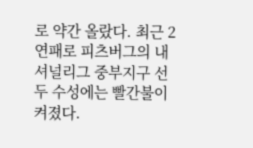로 약간 올랐다. 최근 2연패로 피츠버그의 내셔널리그 중부지구 선두 수성에는 빨간불이 켜졌다.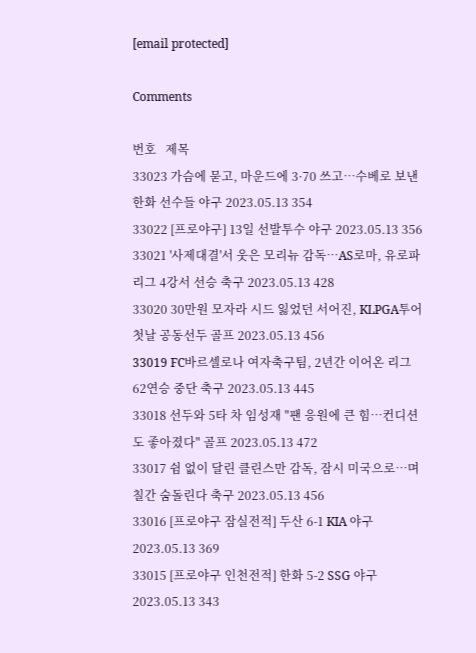[email protected]

Comments

번호   제목
33023 가슴에 묻고, 마운드에 3·70 쓰고…수베로 보낸 한화 선수들 야구 2023.05.13 354
33022 [프로야구] 13일 선발투수 야구 2023.05.13 356
33021 '사제대결'서 웃은 모리뉴 감독…AS로마, 유로파리그 4강서 선승 축구 2023.05.13 428
33020 30만원 모자라 시드 잃었던 서어진, KLPGA투어 첫날 공동선두 골프 2023.05.13 456
33019 FC바르셀로나 여자축구팀, 2년간 이어온 리그 62연승 중단 축구 2023.05.13 445
33018 선두와 5타 차 임성재 "팬 응원에 큰 힘…컨디션도 좋아졌다" 골프 2023.05.13 472
33017 쉼 없이 달린 클린스만 감독, 잠시 미국으로…며칠간 숨돌린다 축구 2023.05.13 456
33016 [프로야구 잠실전적] 두산 6-1 KIA 야구 2023.05.13 369
33015 [프로야구 인천전적] 한화 5-2 SSG 야구 2023.05.13 343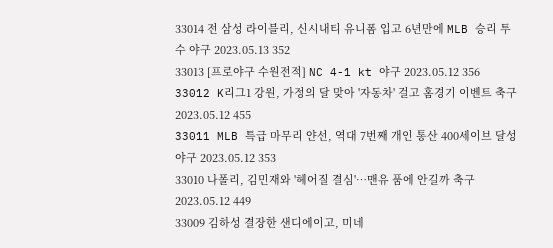33014 전 삼성 라이블리, 신시내티 유니폼 입고 6년만에 MLB 승리 투수 야구 2023.05.13 352
33013 [프로야구 수원전적] NC 4-1 kt 야구 2023.05.12 356
33012 K리그1 강원, 가정의 달 맞아 '자동차' 걸고 홈경기 이벤트 축구 2023.05.12 455
33011 MLB 특급 마무리 얀선, 역대 7번째 개인 통산 400세이브 달성 야구 2023.05.12 353
33010 나폴리, 김민재와 '헤어질 결심'…맨유 품에 안길까 축구 2023.05.12 449
33009 김하성 결장한 샌디에이고, 미네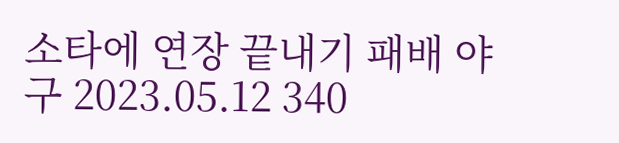소타에 연장 끝내기 패배 야구 2023.05.12 340